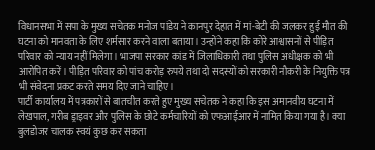विधानसभा में सपा के मुख्य सचेतक मनोज पांडेय ने कानपुर देहात में मां-बेटी की जलकर हुई मौत की घटना को मानवता के लिए शर्मसार करने वाला बताया। उन्होंने कहा कि कोरे आश्वासनों से पीड़ित परिवार को न्याय नहीं मिलेगा। भाजपा सरकार कांड में जिलाधिकारी तथा पुलिस अधीक्षक को भी आरोपित करें। पीड़ित परिवार को पांच करोड़ रुपये तथा दो सदस्यों को सरकारी नौकरी के नियुक्ति पत्र भी संवेदना प्रकट करते समय दिए जाने चाहिए।
पार्टी कार्यालय में पत्रकारों से बातचीत करते हुए मुख्य सचेतक ने कहा कि इस अमानवीय घटना में लेखपाल, गरीब ड्राइवर और पुलिस के छोटे कर्मचारियों को एफआईआर में नामित किया गया है। क्या बुलडोजर चालक स्वयं कुछ कर सकता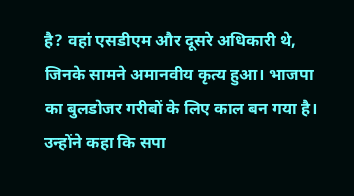है? वहां एसडीएम और दूसरे अधिकारी थे, जिनके सामने अमानवीय कृत्य हुआ। भाजपा का बुलडोजर गरीबों के लिए काल बन गया है। उन्होंने कहा कि सपा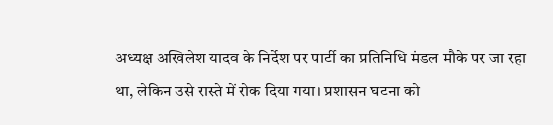अध्यक्ष अखिलेश यादव के निर्देश पर पार्टी का प्रतिनिधि मंडल मौके पर जा रहा था, लेकिन उसे रास्ते में रोक दिया गया। प्रशासन घटना को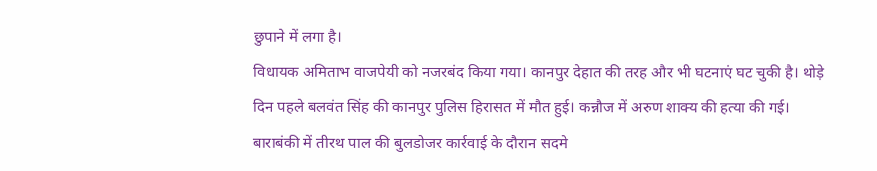छुपाने में लगा है।
विधायक अमिताभ वाजपेयी को नजरबंद किया गया। कानपुर देहात की तरह और भी घटनाएं घट चुकी है। थोड़े दिन पहले बलवंत सिंह की कानपुर पुलिस हिरासत में मौत हुई। कन्नौज में अरुण शाक्य की हत्या की गई। बाराबंकी में तीरथ पाल की बुलडोजर कार्रवाई के दौरान सदमे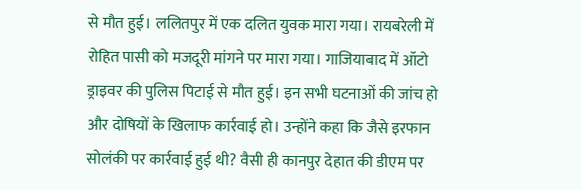से मौत हुई। ललितपुर में एक दलित युवक मारा गया। रायबरेली में रोहित पासी को मजदूरी मांगने पर मारा गया। गाजियाबाद में ऑटो ड्राइवर की पुलिस पिटाई से मौत हुई। इन सभी घटनाओं की जांच हो और दोषियों के खिलाफ कार्रवाई हो। उन्होंने कहा कि जैसे इरफान सोलंकी पर कार्रवाई हुई थी? वैसी ही कानपुर देहात की डीएम पर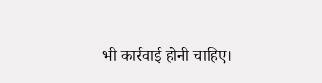भी कार्रवाई होनी चाहिए।